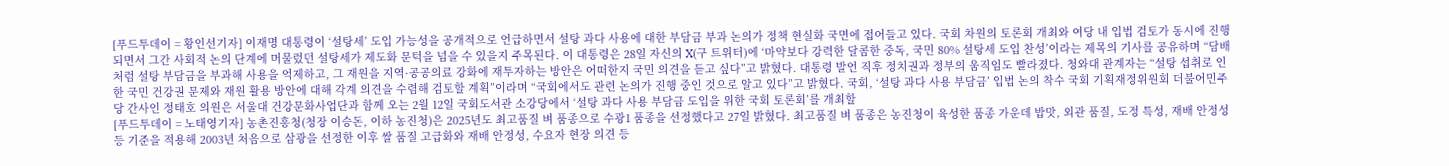[푸드투데이 = 황인선기자] 이재명 대통령이 ‘설탕세’ 도입 가능성을 공개적으로 언급하면서 설탕 과다 사용에 대한 부담금 부과 논의가 정책 현실화 국면에 접어들고 있다. 국회 차원의 토론회 개최와 여당 내 입법 검토가 동시에 진행되면서 그간 사회적 논의 단계에 머물렀던 설탕세가 제도화 문턱을 넘을 수 있을지 주목된다. 이 대통령은 28일 자신의 X(구 트위터)에 ‘마약보다 강력한 달콤한 중독, 국민 80% 설탕세 도입 찬성’이라는 제목의 기사를 공유하며 “담배처럼 설탕 부담금을 부과해 사용을 억제하고, 그 재원을 지역·공공의료 강화에 재투자하는 방안은 어떠한지 국민 의견을 듣고 싶다”고 밝혔다. 대통령 발언 직후 정치권과 정부의 움직임도 빨라졌다. 청와대 관계자는 “설탕 섭취로 인한 국민 건강권 문제와 재원 활용 방안에 대해 각계 의견을 수렴해 검토할 계획”이라며 “국회에서도 관련 논의가 진행 중인 것으로 알고 있다”고 밝혔다. 국회, ‘설탕 과다 사용 부담금’ 입법 논의 착수 국회 기획재정위원회 더불어민주당 간사인 정태호 의원은 서울대 건강문화사업단과 함께 오는 2월 12일 국회도서관 소강당에서 ‘설탕 과다 사용 부담금 도입을 위한 국회 토론회’를 개최할
[푸드투데이 = 노태영기자] 농촌진흥청(청장 이승돈, 이하 농진청)은 2025년도 최고품질 벼 품종으로 수광1 품종을 선정했다고 27일 밝혔다. 최고품질 벼 품종은 농진청이 육성한 품종 가운데 밥맛, 외관 품질, 도정 특성, 재배 안정성 등 기준을 적용해 2003년 처음으로 삼광을 선정한 이후 쌀 품질 고급화와 재배 안정성, 수요자 현장 의견 등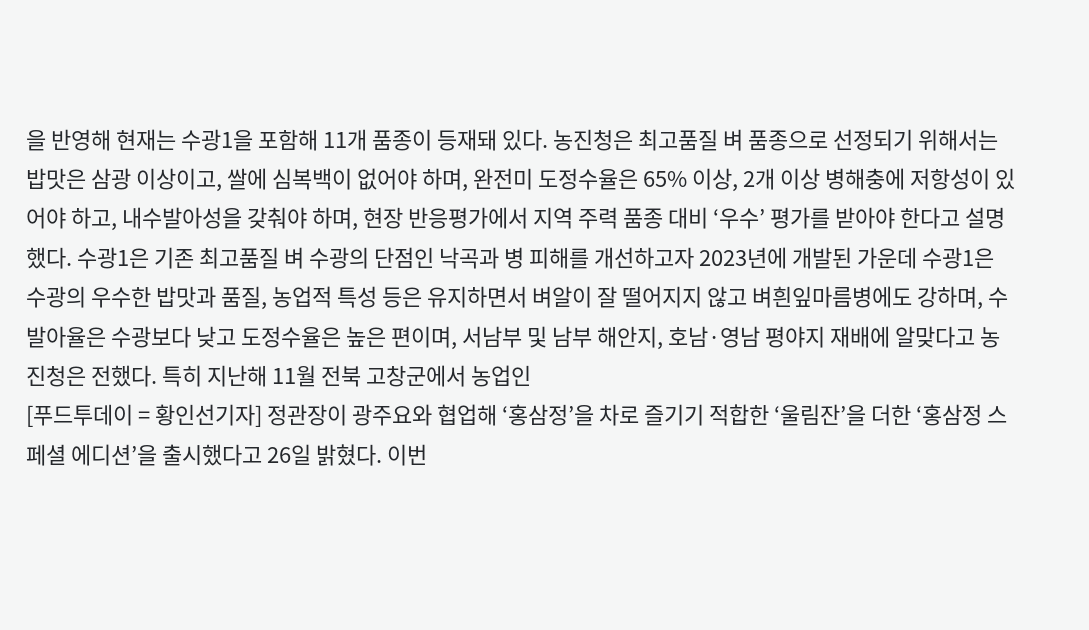을 반영해 현재는 수광1을 포함해 11개 품종이 등재돼 있다. 농진청은 최고품질 벼 품종으로 선정되기 위해서는 밥맛은 삼광 이상이고, 쌀에 심복백이 없어야 하며, 완전미 도정수율은 65% 이상, 2개 이상 병해충에 저항성이 있어야 하고, 내수발아성을 갖춰야 하며, 현장 반응평가에서 지역 주력 품종 대비 ‘우수’ 평가를 받아야 한다고 설명했다. 수광1은 기존 최고품질 벼 수광의 단점인 낙곡과 병 피해를 개선하고자 2023년에 개발된 가운데 수광1은 수광의 우수한 밥맛과 품질, 농업적 특성 등은 유지하면서 벼알이 잘 떨어지지 않고 벼흰잎마름병에도 강하며, 수발아율은 수광보다 낮고 도정수율은 높은 편이며, 서남부 및 남부 해안지, 호남·영남 평야지 재배에 알맞다고 농진청은 전했다. 특히 지난해 11월 전북 고창군에서 농업인
[푸드투데이 = 황인선기자] 정관장이 광주요와 협업해 ‘홍삼정’을 차로 즐기기 적합한 ‘울림잔’을 더한 ‘홍삼정 스페셜 에디션’을 출시했다고 26일 밝혔다. 이번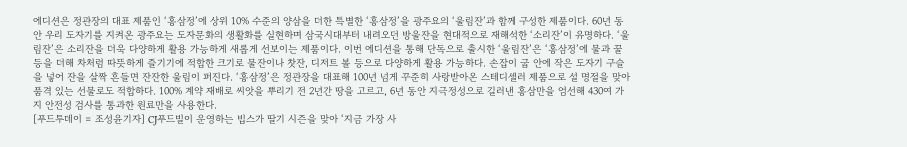에디션은 정관장의 대표 제품인 ‘홍삼정’에 상위 10% 수준의 양삼을 더한 특별한 ‘홍삼정’을 광주요의 ‘울림잔’과 함께 구성한 제품이다. 60년 동안 우리 도자기를 지켜온 광주요는 도자문화의 생활화를 실현하며 삼국시대부터 내려오던 방울잔을 현대적으로 재해석한 ‘소리잔’이 유명하다. ‘울림잔’은 소리잔을 더욱 다양하게 활용 가능하게 새롭게 선보이는 제품이다. 이번 에디션을 통해 단독으로 출시한 ‘울림잔’은 ‘홍삼정’에 물과 꿀 등을 더해 차처럼 따뜻하게 즐기기에 적합한 크기로 물잔이나 찻잔, 디저트 볼 등으로 다양하게 활용 가능하다. 손잡이 굽 안에 작은 도자기 구슬을 넣어 잔을 살짝 흔들면 잔잔한 울림이 퍼진다. ‘홍삼정’은 정관장을 대표해 100년 넘게 꾸준히 사랑받아온 스테디셀러 제품으로 설 명절을 맞아 품격 있는 선물로도 적합하다. 100% 계약 재배로 씨앗을 뿌리기 전 2년간 땅을 고르고, 6년 동안 지극정성으로 길러낸 홍삼만을 엄선해 430여 가지 안전성 검사를 통과한 원료만을 사용한다.
[푸드투데이 = 조성윤기자] CJ푸드빌이 운영하는 빕스가 딸기 시즌을 맞아 ‘지금 가장 사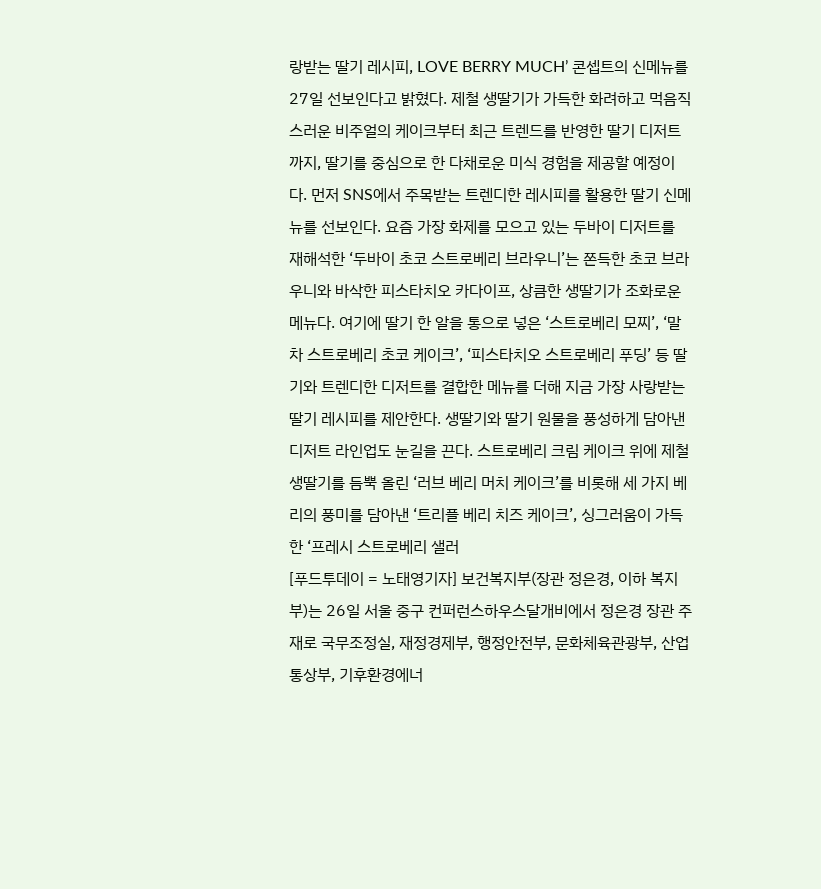랑받는 딸기 레시피, LOVE BERRY MUCH’ 콘셉트의 신메뉴를 27일 선보인다고 밝혔다. 제철 생딸기가 가득한 화려하고 먹음직스러운 비주얼의 케이크부터 최근 트렌드를 반영한 딸기 디저트까지, 딸기를 중심으로 한 다채로운 미식 경험을 제공할 예정이다. 먼저 SNS에서 주목받는 트렌디한 레시피를 활용한 딸기 신메뉴를 선보인다. 요즘 가장 화제를 모으고 있는 두바이 디저트를 재해석한 ‘두바이 초코 스트로베리 브라우니’는 쫀득한 초코 브라우니와 바삭한 피스타치오 카다이프, 상큼한 생딸기가 조화로운 메뉴다. 여기에 딸기 한 알을 통으로 넣은 ‘스트로베리 모찌’, ‘말차 스트로베리 초코 케이크’, ‘피스타치오 스트로베리 푸딩’ 등 딸기와 트렌디한 디저트를 결합한 메뉴를 더해 지금 가장 사랑받는 딸기 레시피를 제안한다. 생딸기와 딸기 원물을 풍성하게 담아낸 디저트 라인업도 눈길을 끈다. 스트로베리 크림 케이크 위에 제철 생딸기를 듬뿍 올린 ‘러브 베리 머치 케이크’를 비롯해 세 가지 베리의 풍미를 담아낸 ‘트리플 베리 치즈 케이크’, 싱그러움이 가득한 ‘프레시 스트로베리 샐러
[푸드투데이 = 노태영기자] 보건복지부(장관 정은경, 이하 복지부)는 26일 서울 중구 컨퍼런스하우스달개비에서 정은경 장관 주재로 국무조정실, 재정경제부, 행정안전부, 문화체육관광부, 산업통상부, 기후환경에너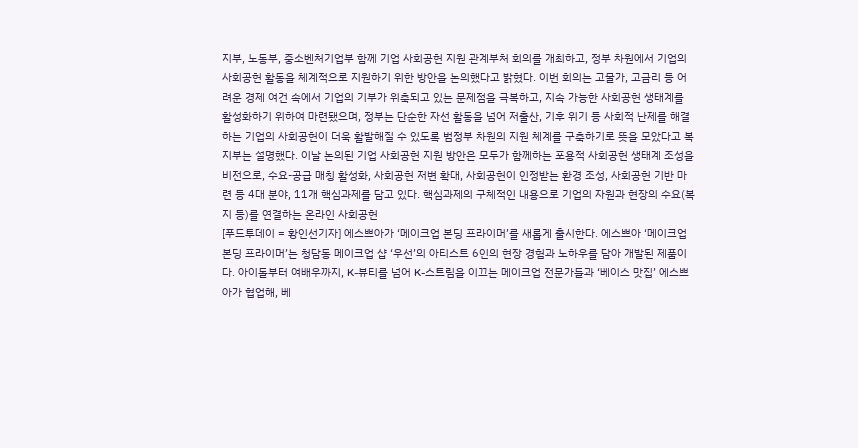지부, 노동부, 중소벤처기업부 함께 기업 사회공헌 지원 관계부처 회의를 개최하고, 정부 차원에서 기업의 사회공헌 활동을 체계적으로 지원하기 위한 방안을 논의했다고 밝혔다. 이번 회의는 고물가, 고금리 등 어려운 경제 여건 속에서 기업의 기부가 위축되고 있는 문제점을 극복하고, 지속 가능한 사회공헌 생태계를 활성화하기 위하여 마련됐으며, 정부는 단순한 자선 활동을 넘어 저출산, 기후 위기 등 사회적 난제를 해결하는 기업의 사회공헌이 더욱 활발해질 수 있도록 범정부 차원의 지원 체계를 구축하기로 뜻을 모았다고 복지부는 설명했다. 이날 논의된 기업 사회공헌 지원 방안은 모두가 함께하는 포용적 사회공헌 생태계 조성을 비전으로, 수요-공급 매칭 활성화, 사회공헌 저변 확대, 사회공헌이 인정받는 환경 조성, 사회공헌 기반 마련 등 4대 분야, 11개 핵심과제를 담고 있다. 핵심과제의 구체적인 내용으로 기업의 자원과 현장의 수요(복지 등)를 연결하는 온라인 사회공헌
[푸드투데이 = 황인선기자] 에스쁘아가 ‘메이크업 본딩 프라이머’를 새롭게 출시한다. 에스쁘아 ‘메이크업 본딩 프라이머’는 청담동 메이크업 샵 ‘우선’의 아티스트 6인의 현장 경험과 노하우를 담아 개발된 제품이다. 아이돌부터 여배우까지, K-뷰티를 넘어 K-스트림을 이끄는 메이크업 전문가들과 ‘베이스 맛집’ 에스쁘아가 협업해, 베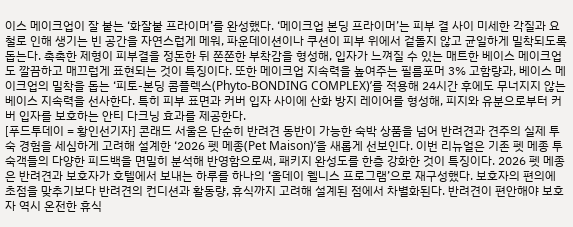이스 메이크업이 잘 붙는 ‘화잘붙 프라이머’를 완성했다. ‘메이크업 본딩 프라이머’는 피부 결 사이 미세한 각질과 요철로 인해 생기는 빈 공간을 자연스럽게 메워, 파운데이션이나 쿠션이 피부 위에서 겉돌지 않고 균일하게 밀착되도록 돕는다. 촉촉한 제형이 피부결을 정돈한 뒤 쫀쫀한 부착감을 형성해, 입자가 느껴질 수 있는 매트한 베이스 메이크업도 깔끔하고 매끄럽게 표현되는 것이 특징이다. 또한 메이크업 지속력을 높여주는 필름포머 3% 고함량과, 베이스 메이크업의 밀착을 돕는 ‘피토-본딩 콤플렉스(Phyto-BONDING COMPLEX)’를 적용해 24시간 후에도 무너지지 않는 베이스 지속력을 선사한다. 특히 피부 표면과 커버 입자 사이에 산화 방지 레이어를 형성해, 피지와 유분으로부터 커버 입자를 보호하는 안티 다크닝 효과를 제공한다.
[푸드투데이 = 황인선기자] 콘래드 서울은 단순히 반려견 동반이 가능한 숙박 상품을 넘어 반려견과 견주의 실제 투숙 경험을 세심하게 고려해 설계한 ‘2026 펫 메종(Pet Maison)’을 새롭게 선보인다. 이번 리뉴얼은 기존 펫 메종 투숙객들의 다양한 피드백을 면밀히 분석해 반영함으로써, 패키지 완성도를 한층 강화한 것이 특징이다. 2026 펫 메종은 반려견과 보호자가 호텔에서 보내는 하루를 하나의 ‘올데이 웰니스 프로그램’으로 재구성했다. 보호자의 편의에 초점을 맞추기보다 반려견의 컨디션과 활동량, 휴식까지 고려해 설계된 점에서 차별화된다. 반려견이 편안해야 보호자 역시 온전한 휴식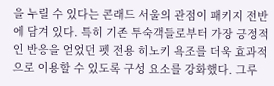을 누릴 수 있다는 콘래드 서울의 관점이 패키지 전반에 담겨 있다. 특히 기존 투숙객들로부터 가장 긍정적인 반응을 얻었던 펫 전용 히노키 욕조를 더욱 효과적으로 이용할 수 있도록 구성 요소를 강화했다. 그루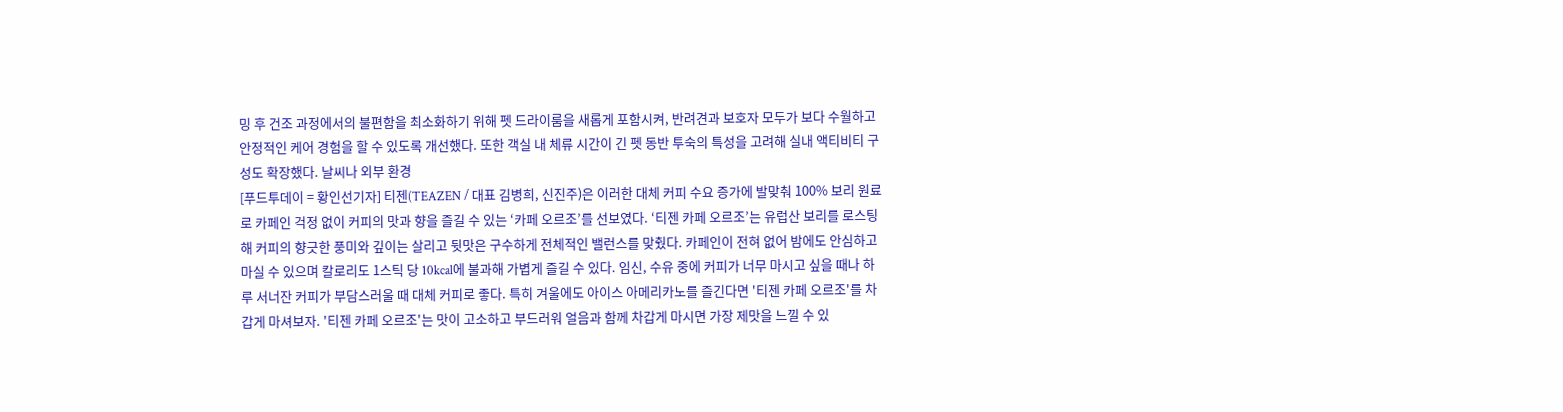밍 후 건조 과정에서의 불편함을 최소화하기 위해 펫 드라이룸을 새롭게 포함시켜, 반려견과 보호자 모두가 보다 수월하고 안정적인 케어 경험을 할 수 있도록 개선했다. 또한 객실 내 체류 시간이 긴 펫 동반 투숙의 특성을 고려해 실내 액티비티 구성도 확장했다. 날씨나 외부 환경
[푸드투데이 = 황인선기자] 티젠(TEAZEN / 대표 김병희, 신진주)은 이러한 대체 커피 수요 증가에 발맞춰 100% 보리 원료로 카페인 걱정 없이 커피의 맛과 향을 즐길 수 있는 ‘카페 오르조’를 선보였다. ‘티젠 카페 오르조’는 유럽산 보리를 로스팅해 커피의 향긋한 풍미와 깊이는 살리고 뒷맛은 구수하게 전체적인 밸런스를 맞췄다. 카페인이 전혀 없어 밤에도 안심하고 마실 수 있으며 칼로리도 1스틱 당 10kcal에 불과해 가볍게 즐길 수 있다. 임신, 수유 중에 커피가 너무 마시고 싶을 때나 하루 서너잔 커피가 부담스러울 때 대체 커피로 좋다. 특히 겨울에도 아이스 아메리카노를 즐긴다면 '티젠 카페 오르조'를 차갑게 마셔보자. '티젠 카페 오르조'는 맛이 고소하고 부드러워 얼음과 함께 차갑게 마시면 가장 제맛을 느낄 수 있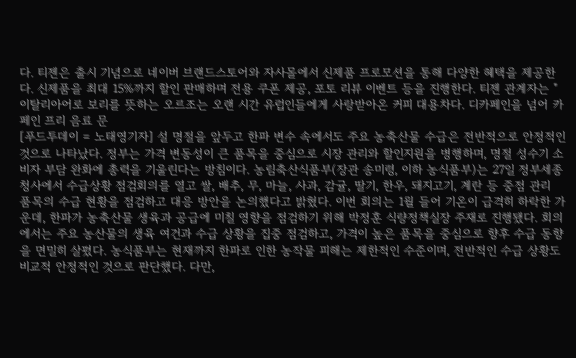다. 티젠은 출시 기념으로 네이버 브랜드스토어와 자사몰에서 신제품 프로모션을 통해 다양한 혜택을 제공한다. 신제품을 최대 15%까지 할인 판매하며 전용 쿠폰 제공, 포토 리뷰 이벤트 등을 진행한다. 티젠 관계자는 "이탈리아어로 보리를 뜻하는 오르조는 오랜 시간 유럽인들에게 사랑받아온 커피 대용차다. 디카페인을 넘어 카페인 프리 음료 문
[푸드투데이 = 노태영기자] 설 명절을 앞두고 한파 변수 속에서도 주요 농축산물 수급은 전반적으로 안정적인 것으로 나타났다. 정부는 가격 변동성이 큰 품목을 중심으로 시장 관리와 할인지원을 병행하며, 명절 성수기 소비자 부담 완화에 총력을 기울린다는 방침이다. 농림축산식품부(장관 송미령, 이하 농식품부)는 27일 정부세종청사에서 수급상황 점검회의를 열고 쌀, 배추, 무, 마늘, 사과, 감귤, 딸기, 한우, 돼지고기, 계란 등 중점 관리 품목의 수급 현황을 점검하고 대응 방안을 논의했다고 밝혔다. 이번 회의는 1월 들어 기온이 급격히 하락한 가운데, 한파가 농축산물 생육과 공급에 미칠 영향을 점검하기 위해 박정훈 식량정책실장 주재로 진행됐다. 회의에서는 주요 농산물의 생육 여건과 수급 상황을 집중 점검하고, 가격이 높은 품목을 중심으로 향후 수급 동향을 면밀히 살폈다. 농식품부는 현재까지 한파로 인한 농작물 피해는 제한적인 수준이며, 전반적인 수급 상황도 비교적 안정적인 것으로 판단했다. 다만,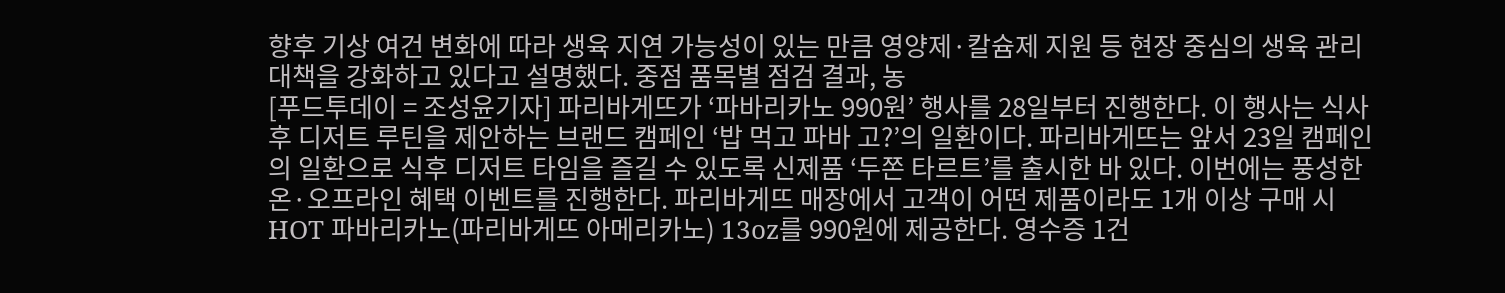향후 기상 여건 변화에 따라 생육 지연 가능성이 있는 만큼 영양제·칼슘제 지원 등 현장 중심의 생육 관리 대책을 강화하고 있다고 설명했다. 중점 품목별 점검 결과, 농
[푸드투데이 = 조성윤기자] 파리바게뜨가 ‘파바리카노 990원’ 행사를 28일부터 진행한다. 이 행사는 식사 후 디저트 루틴을 제안하는 브랜드 캠페인 ‘밥 먹고 파바 고?’의 일환이다. 파리바게뜨는 앞서 23일 캠페인의 일환으로 식후 디저트 타임을 즐길 수 있도록 신제품 ‘두쫀 타르트’를 출시한 바 있다. 이번에는 풍성한 온·오프라인 혜택 이벤트를 진행한다. 파리바게뜨 매장에서 고객이 어떤 제품이라도 1개 이상 구매 시 HOT 파바리카노(파리바게뜨 아메리카노) 13oz를 990원에 제공한다. 영수증 1건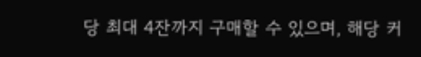당 최대 4잔까지 구매할 수 있으며, 해당 커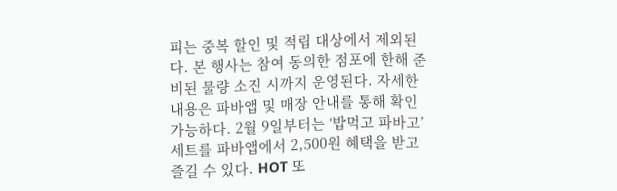피는 중복 할인 및 적립 대상에서 제외된다. 본 행사는 참여 동의한 점포에 한해 준비된 물량 소진 시까지 운영된다. 자세한 내용은 파바앱 및 매장 안내를 통해 확인 가능하다. 2월 9일부터는 ‘밥먹고 파바고’세트를 파바앱에서 2,500원 혜택을 받고 즐길 수 있다. HOT 또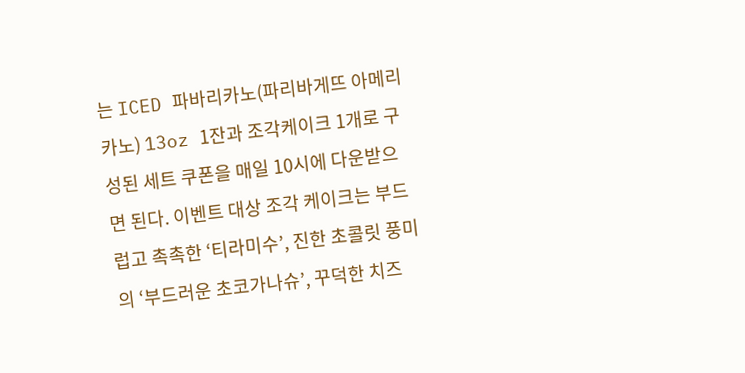는 ICED 파바리카노(파리바게뜨 아메리카노) 13oz 1잔과 조각케이크 1개로 구성된 세트 쿠폰을 매일 10시에 다운받으면 된다. 이벤트 대상 조각 케이크는 부드럽고 촉촉한 ‘티라미수’, 진한 초콜릿 풍미의 ‘부드러운 초코가나슈’, 꾸덕한 치즈